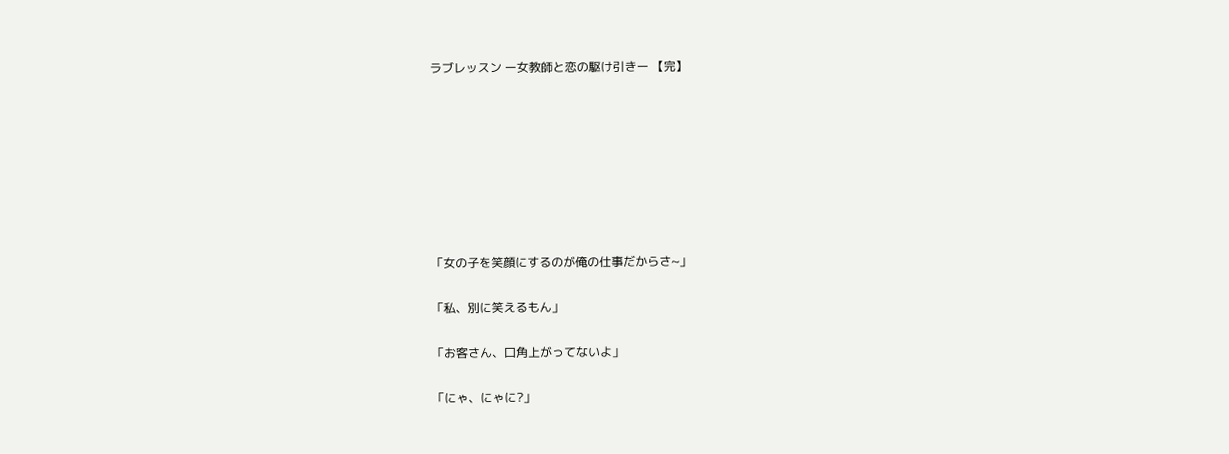ラブレッスン ー女教師と恋の駆け引きー 【完】












「女の子を笑顔にするのが俺の仕事だからさ~」


「私、別に笑えるもん」


「お客さん、口角上がってないよ」


「にゃ、にゃに?」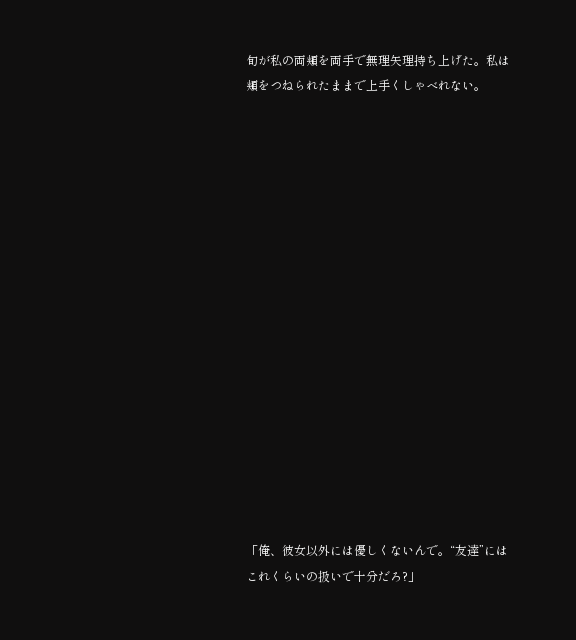旬が私の両頬を両手で無理矢理持ち上げた。私は頬をつねられたままで上手くしゃべれない。

















「俺、彼女以外には優しくないんで。“友達”にはこれくらいの扱いで十分だろ?」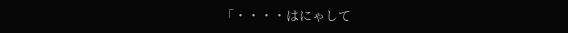「・・・・はにゃして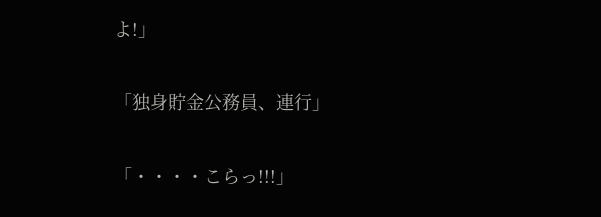よ!」


「独身貯金公務員、連行」


「・・・・こらっ!!!」